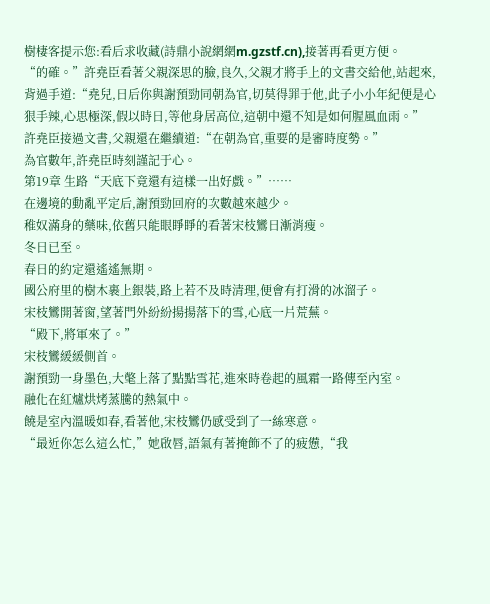樹棲客提示您:看后求收藏(詩鼎小說網網m.gzstf.cn),接著再看更方便。
“的確。”許堯臣看著父親深思的臉,良久,父親才將手上的文書交給他,站起來,背過手道:“堯兒,日后你與謝預勁同朝為官,切莫得罪于他,此子小小年紀便是心狠手辣,心思極深,假以時日,等他身居高位,這朝中還不知是如何腥風血雨。”
許堯臣接過文書,父親還在繼續道:“在朝為官,重要的是審時度勢。”
為官數年,許堯臣時刻謹記于心。
第19章 生路“天底下竟還有這樣一出好戲。”……
在邊境的動亂平定后,謝預勁回府的次數越來越少。
稚奴滿身的藥味,依舊只能眼睜睜的看著宋枝鸞日漸消瘦。
冬日已至。
春日的約定還遙遙無期。
國公府里的樹木裹上銀裝,路上若不及時清理,便會有打滑的冰溜子。
宋枝鸞開著窗,望著門外紛紛揚揚落下的雪,心底一片荒蕪。
“殿下,將軍來了。”
宋枝鸞緩緩側首。
謝預勁一身墨色,大氅上落了點點雪花,進來時卷起的風霜一路傳至內室。
融化在紅爐烘烤蒸騰的熱氣中。
饒是室內溫暖如春,看著他,宋枝鸞仍感受到了一絲寒意。
“最近你怎么這么忙,”她啟唇,語氣有著掩飾不了的疲憊,“我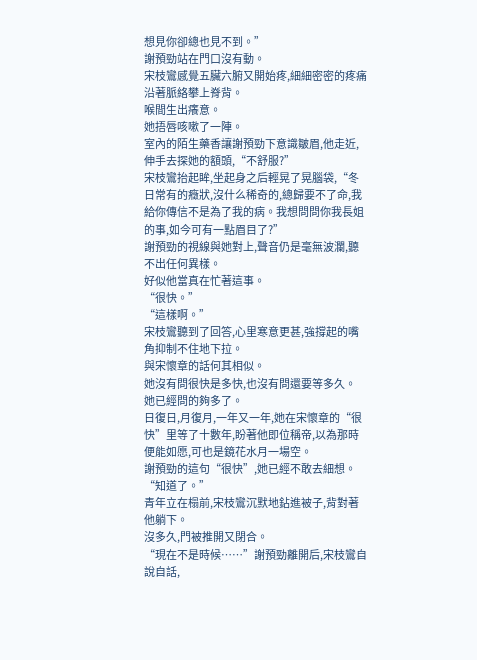想見你卻總也見不到。”
謝預勁站在門口沒有動。
宋枝鸞感覺五臟六腑又開始疼,細細密密的疼痛沿著脈絡攀上脊背。
喉間生出癢意。
她捂唇咳嗽了一陣。
室內的陌生藥香讓謝預勁下意識皺眉,他走近,伸手去探她的額頭,“不舒服?”
宋枝鸞抬起眸,坐起身之后輕晃了晃腦袋,“冬日常有的癥狀,沒什么稀奇的,總歸要不了命,我給你傳信不是為了我的病。我想問問你我長姐的事,如今可有一點眉目了?”
謝預勁的視線與她對上,聲音仍是毫無波瀾,聽不出任何異樣。
好似他當真在忙著這事。
“很快。”
“這樣啊。”
宋枝鸞聽到了回答,心里寒意更甚,強撐起的嘴角抑制不住地下拉。
與宋懷章的話何其相似。
她沒有問很快是多快,也沒有問還要等多久。
她已經問的夠多了。
日復日,月復月,一年又一年,她在宋懷章的“很快”里等了十數年,盼著他即位稱帝,以為那時便能如愿,可也是鏡花水月一場空。
謝預勁的這句“很快”,她已經不敢去細想。
“知道了。”
青年立在榻前,宋枝鸞沉默地鉆進被子,背對著他躺下。
沒多久,門被推開又閉合。
“現在不是時候……”謝預勁離開后,宋枝鸞自說自話,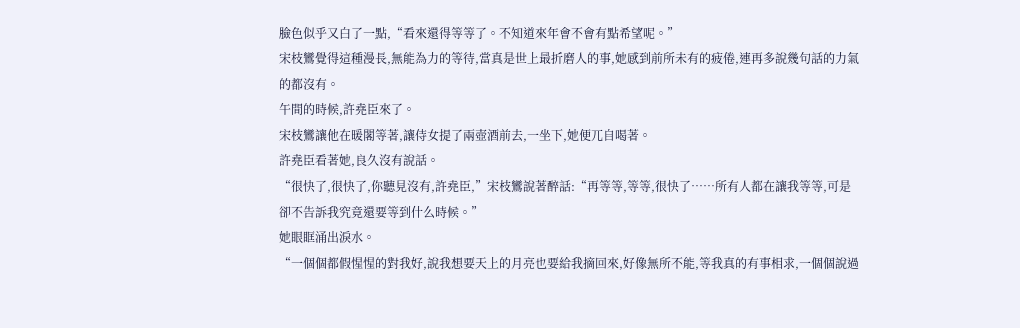臉色似乎又白了一點,“看來還得等等了。不知道來年會不會有點希望呢。”
宋枝鸞覺得這種漫長,無能為力的等待,當真是世上最折磨人的事,她感到前所未有的疲倦,連再多說幾句話的力氣的都沒有。
午間的時候,許堯臣來了。
宋枝鸞讓他在暖閣等著,讓侍女提了兩壺酒前去,一坐下,她便兀自喝著。
許堯臣看著她,良久沒有說話。
“很快了,很快了,你聽見沒有,許堯臣,”宋枝鸞說著醉話:“再等等,等等,很快了……所有人都在讓我等等,可是卻不告訴我究竟還要等到什么時候。”
她眼眶涌出淚水。
“一個個都假惺惺的對我好,說我想要天上的月亮也要給我摘回來,好像無所不能,等我真的有事相求,一個個說過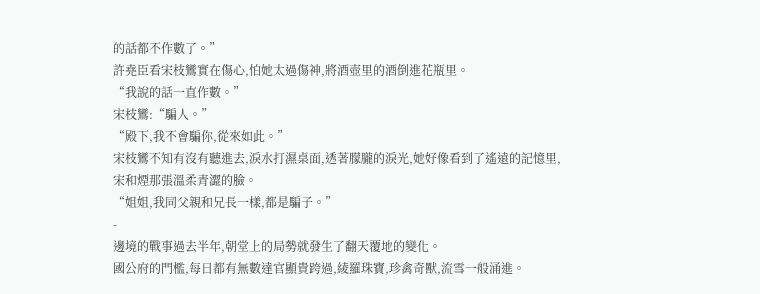的話都不作數了。”
許堯臣看宋枝鸞實在傷心,怕她太過傷神,將酒壺里的酒倒進花瓶里。
“我說的話一直作數。”
宋枝鸞:“騙人。”
“殿下,我不會騙你,從來如此。”
宋枝鸞不知有沒有聽進去,淚水打濕桌面,透著朦朧的淚光,她好像看到了遙遠的記憶里,宋和煙那張溫柔青澀的臉。
“姐姐,我同父親和兄長一樣,都是騙子。”
-
邊境的戰事過去半年,朝堂上的局勢就發生了翻天覆地的變化。
國公府的門檻,每日都有無數達官顯貴跨過,綾羅珠寶,珍禽奇獸,流雪一般涌進。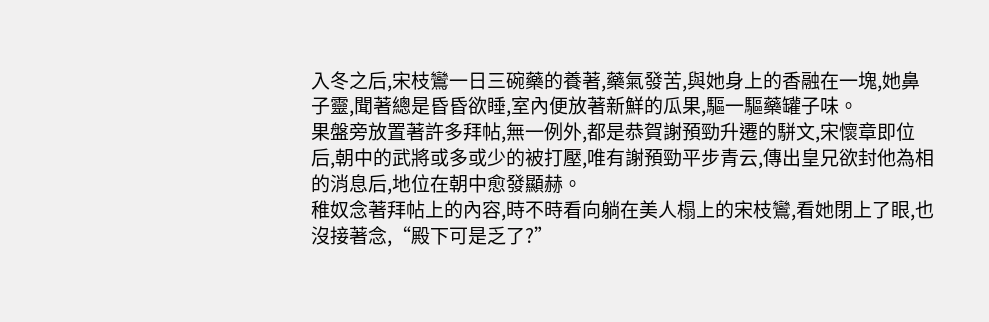入冬之后,宋枝鸞一日三碗藥的養著,藥氣發苦,與她身上的香融在一塊,她鼻子靈,聞著總是昏昏欲睡,室內便放著新鮮的瓜果,驅一驅藥罐子味。
果盤旁放置著許多拜帖,無一例外,都是恭賀謝預勁升遷的駢文,宋懷章即位后,朝中的武將或多或少的被打壓,唯有謝預勁平步青云,傳出皇兄欲封他為相的消息后,地位在朝中愈發顯赫。
稚奴念著拜帖上的內容,時不時看向躺在美人榻上的宋枝鸞,看她閉上了眼,也沒接著念,“殿下可是乏了?”